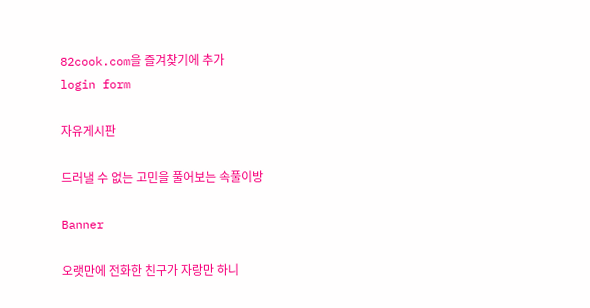82cook.com을 즐겨찾기에 추가
login form

자유게시판

드러낼 수 없는 고민을 풀어보는 속풀이방

Banner

오랫만에 전화한 친구가 자랑만 하니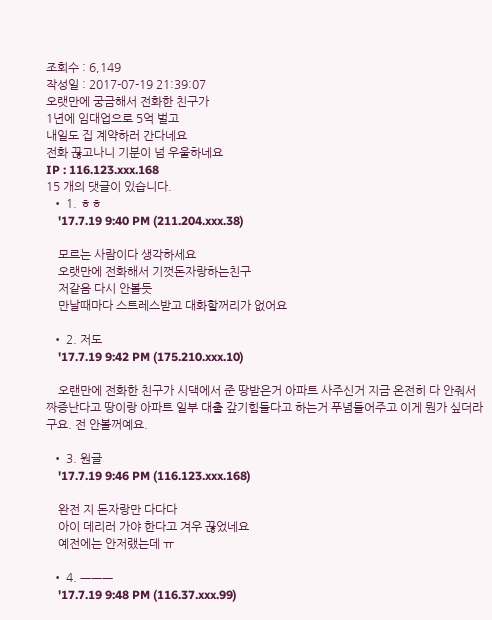조회수 : 6,149
작성일 : 2017-07-19 21:39:07
오랫만에 궁금해서 전화한 친구가
1년에 임대업으로 5억 벌고
내일도 집 계약하러 간다네요
전화 끊고나니 기분이 넘 우울하네요
IP : 116.123.xxx.168
15 개의 댓글이 있습니다.
  • 1. ㅎㅎ
    '17.7.19 9:40 PM (211.204.xxx.38)

    모르는 사람이다 생각하세요
    오랫만에 전화해서 기껏돈자랑하는친구
    저같음 다시 안볼듯
    만날때마다 스트레스받고 대화할꺼리가 없어요

  • 2. 저도
    '17.7.19 9:42 PM (175.210.xxx.10)

    오랜만에 전화한 친구가 시댁에서 준 땅받은거 아파트 사주신거 지금 온전히 다 안줘서 짜증난다고 땅이랑 아파트 일부 대출 갚기힘들다고 하는거 푸념들어주고 이게 뭔가 싶더라구요. 전 안볼꺼예요.

  • 3. 원글
    '17.7.19 9:46 PM (116.123.xxx.168)

    완전 지 돈자랑만 다다다
    아이 데리러 가야 한다고 겨우 끊었네요
    예전에는 안저랬는데 ㅠ

  • 4. ㅡㅡㅡ
    '17.7.19 9:48 PM (116.37.xxx.99)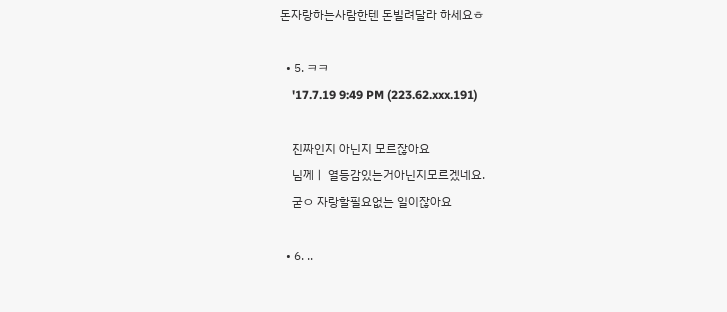돈자랑하는사람한텐 돈빌려달라 하세요ㅎ

  • 5. ㅋㅋ
    '17.7.19 9:49 PM (223.62.xxx.191)

    진짜인지 아닌지 모르잖아요
    님께ㅣ 열등감있는거아닌지모르겠네요.
    굳ㅇ 자랑할필요없는 일이잖아요

  • 6. ..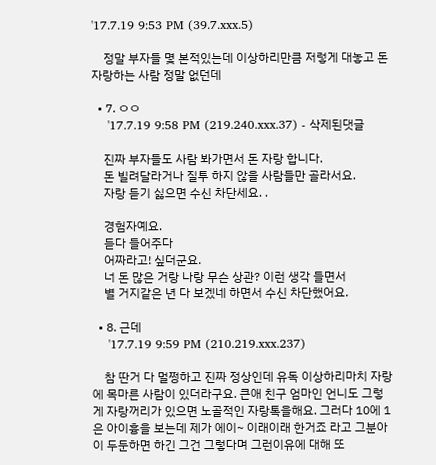'17.7.19 9:53 PM (39.7.xxx.5)

    정말 부자들 몇 본적있는데 이상하리만큼 저렇게 대놓고 돈자랑하는 사람 정말 없던데

  • 7. ㅇㅇ
    '17.7.19 9:58 PM (219.240.xxx.37) - 삭제된댓글

    진짜 부자들도 사람 봐가면서 돈 자랑 합니다.
    돈 빌려달라거나 질투 하지 않을 사람들만 골라서요.
    자랑 듣기 싫으면 수신 차단세요. .

    경험자예요.
    듣다 들어주다
    어짜라고! 싶더군요.
    너 돈 많은 거랑 나랑 무슨 상관? 이런 생각 들면서
    별 거지같은 년 다 보겠네 하면서 수신 차단했어요.

  • 8. 근데
    '17.7.19 9:59 PM (210.219.xxx.237)

    참 딴거 다 멀쩡하고 진짜 정상인데 유독 이상하리마치 자랑에 목마른 사람이 있더라구요. 큰애 친구 엄마인 언니도 그렇게 자랑꺼리가 있으면 노골적인 자랑톡을해요. 그러다 10에 1은 아이흉을 보는데 제가 에이~ 이래이래 한거죠 라고 그분아이 두둔하면 하긴 그건 그렇다며 그런이유에 대해 또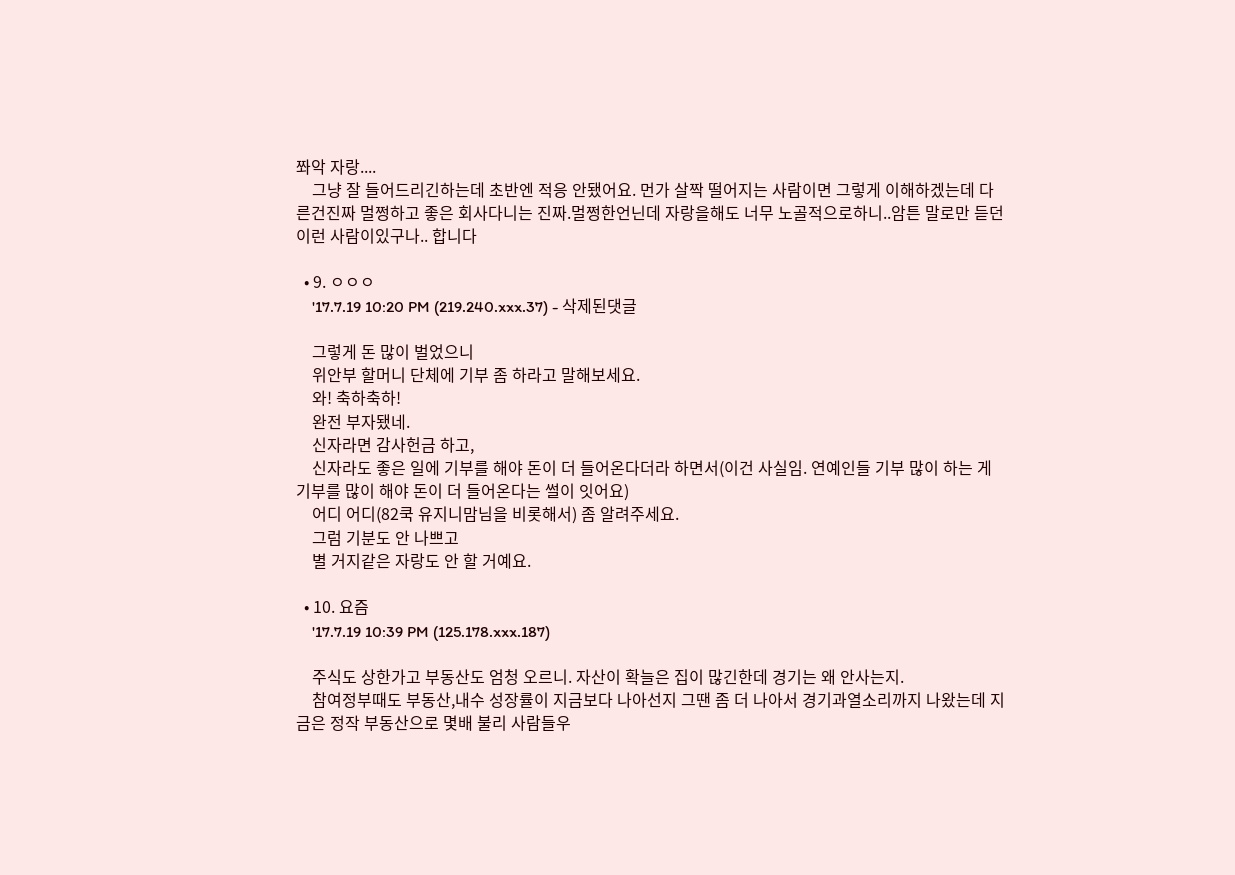쫘악 자랑....
    그냥 잘 들어드리긴하는데 초반엔 적응 안됐어요. 먼가 살짝 떨어지는 사람이면 그렇게 이해하겠는데 다른건진짜 멀쩡하고 좋은 회사다니는 진짜.멀쩡한언닌데 자랑을해도 너무 노골적으로하니..암튼 말로만 듣던 이런 사람이있구나.. 합니다

  • 9. ㅇㅇㅇ
    '17.7.19 10:20 PM (219.240.xxx.37) - 삭제된댓글

    그렇게 돈 많이 벌었으니
    위안부 할머니 단체에 기부 좀 하라고 말해보세요.
    와! 축하축하!
    완전 부자됐네.
    신자라면 감사헌금 하고,
    신자라도 좋은 일에 기부를 해야 돈이 더 들어온다더라 하면서(이건 사실임. 연예인들 기부 많이 하는 게 기부를 많이 해야 돈이 더 들어온다는 썰이 잇어요)
    어디 어디(82쿡 유지니맘님을 비롯해서) 좀 알려주세요.
    그럼 기분도 안 나쁘고
    별 거지같은 자랑도 안 할 거예요.

  • 10. 요즘
    '17.7.19 10:39 PM (125.178.xxx.187)

    주식도 상한가고 부동산도 엄청 오르니. 자산이 확늘은 집이 많긴한데 경기는 왜 안사는지.
    참여정부때도 부동산,내수 성장률이 지금보다 나아선지 그땐 좀 더 나아서 경기과열소리까지 나왔는데 지금은 정작 부동산으로 몇배 불리 사람들우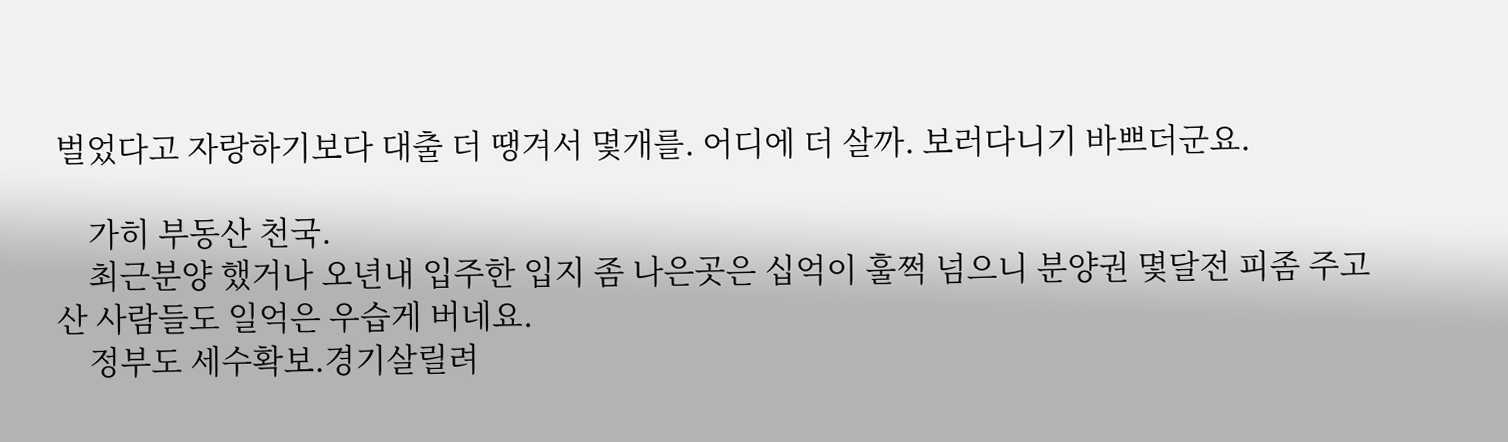벌었다고 자랑하기보다 대출 더 땡겨서 몇개를. 어디에 더 살까. 보러다니기 바쁘더군요.

    가히 부동산 천국.
    최근분양 했거나 오년내 입주한 입지 좀 나은곳은 십억이 훌쩍 넘으니 분양권 몇달전 피좀 주고 산 사람들도 일억은 우습게 버네요.
    정부도 세수확보.경기살릴려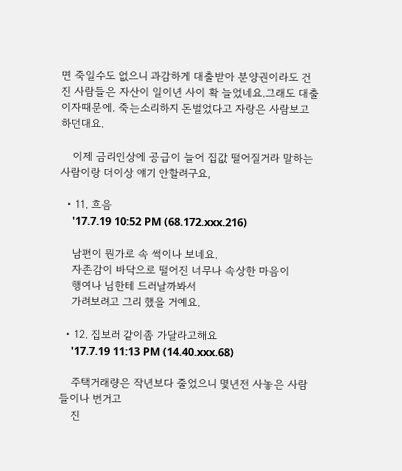면 죽일수도 없으니 과감하게 대출받아 분양권이라도 건진 사람들은 자산이 일이년 사이 확 늘었네요.그래도 대출이자때문에. 죽는소리하지 돈벌었다고 자랑은 사람보고 하던대요.

    이제 금리인상에 공급이 늘어 집값 떨어질거라 말하는 사람이랑 더이상 얘기 안할려구요,

  • 11. 흐음
    '17.7.19 10:52 PM (68.172.xxx.216)

    남편이 뭔가로 속 썩이나 보네요.
    자존감이 바닥으로 떨어진 너무나 속상한 마음이
    행여나 님한테 드러날까봐서
    가려보려고 그리 했을 거예요.

  • 12. 집보러 같이좀 가달라고해요
    '17.7.19 11:13 PM (14.40.xxx.68)

    주택거래량은 작년보다 줄었으니 몇년전 사놓은 사람들이나 번거고
    진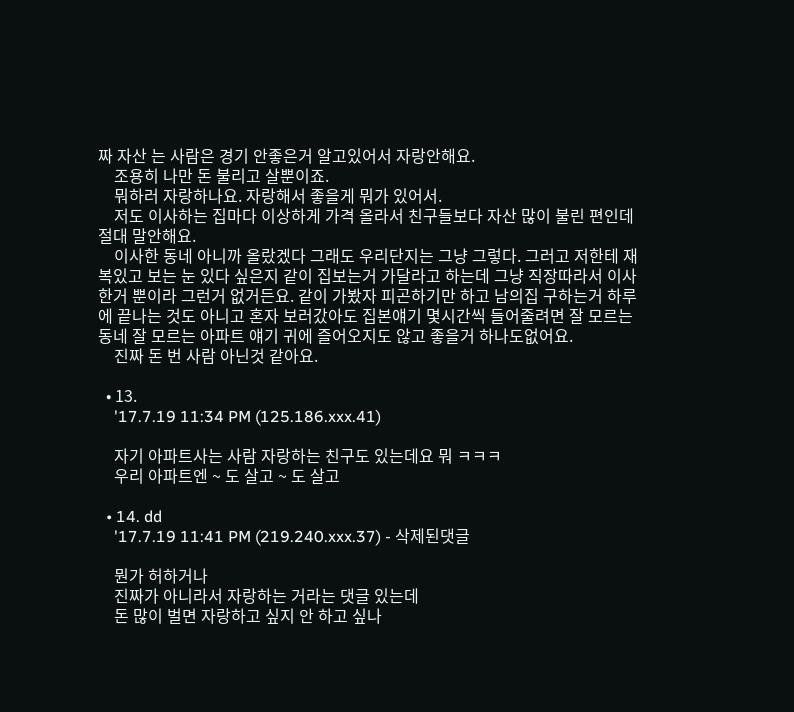짜 자산 는 사람은 경기 안좋은거 알고있어서 자랑안해요.
    조용히 나만 돈 불리고 살뿐이죠.
    뭐하러 자랑하나요. 자랑해서 좋을게 뭐가 있어서.
    저도 이사하는 집마다 이상하게 가격 올라서 친구들보다 자산 많이 불린 편인데 절대 말안해요.
    이사한 동네 아니까 올랐겠다 그래도 우리단지는 그냥 그렇다. 그러고 저한테 재복있고 보는 눈 있다 싶은지 같이 집보는거 가달라고 하는데 그냥 직장따라서 이사한거 뿐이라 그런거 없거든요. 같이 가봤자 피곤하기만 하고 남의집 구하는거 하루에 끝나는 것도 아니고 혼자 보러갔아도 집본얘기 몇시간씩 들어줄려면 잘 모르는 동네 잘 모르는 아파트 얘기 귀에 즐어오지도 않고 좋을거 하나도없어요.
    진짜 돈 번 사람 아닌것 같아요.

  • 13.
    '17.7.19 11:34 PM (125.186.xxx.41)

    자기 아파트사는 사람 자랑하는 친구도 있는데요 뭐 ㅋㅋㅋ
    우리 아파트엔 ~ 도 살고 ~ 도 살고

  • 14. dd
    '17.7.19 11:41 PM (219.240.xxx.37) - 삭제된댓글

    뭔가 허하거나
    진짜가 아니라서 자랑하는 거라는 댓글 있는데
    돈 많이 벌면 자랑하고 싶지 안 하고 싶나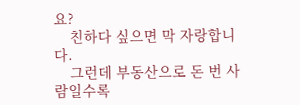요?
    친하다 싶으면 막 자랑합니다.
    그런데 부동산으로 돈 번 사람일수록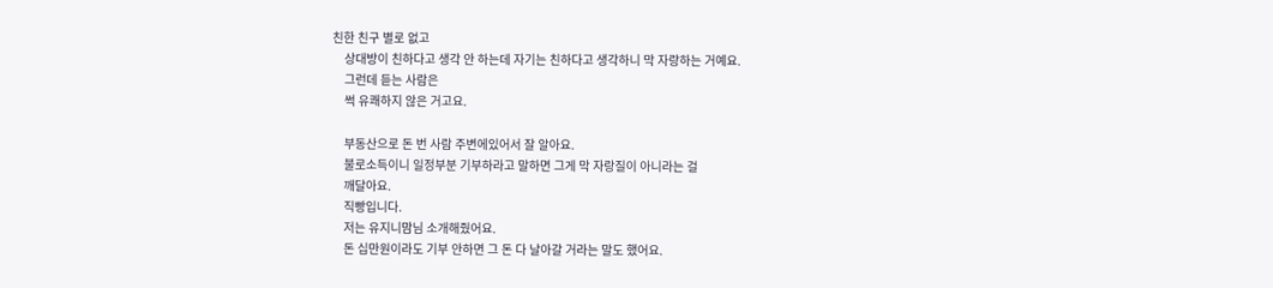친한 친구 별로 없고
    상대방이 친하다고 생각 안 하는데 자기는 친하다고 생각하니 막 자랑하는 거예요.
    그런데 듣는 사람은
    썩 유쾌하지 않은 거고요.

    부동산으로 돈 번 사람 주변에있어서 잘 알아요.
    불로소득이니 일정부분 기부하라고 말하면 그게 막 자랑질이 아니라는 걸
    깨달아요.
    직빵입니다.
    저는 유지니맘님 소개해줬어요.
    돈 십만원이라도 기부 안하면 그 돈 다 날아갈 거라는 말도 했어요.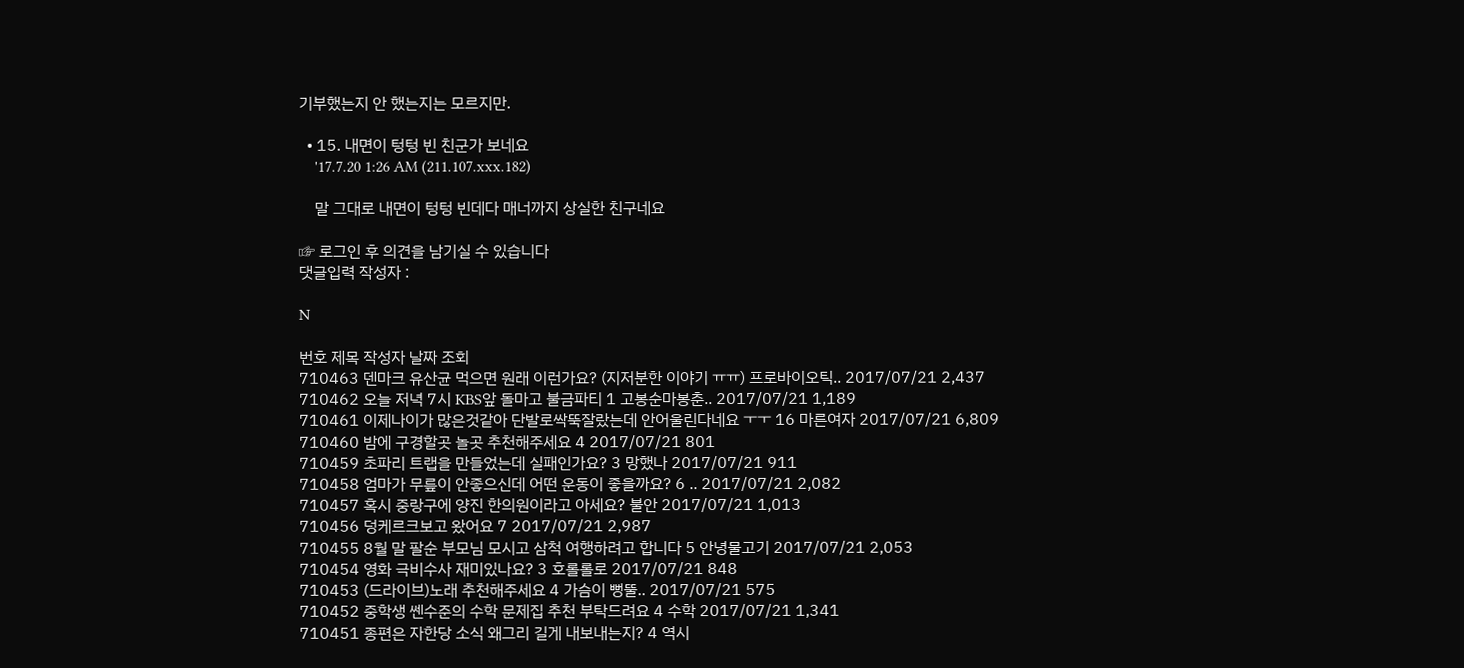기부했는지 안 했는지는 모르지만.

  • 15. 내면이 텅텅 빈 친군가 보네요
    '17.7.20 1:26 AM (211.107.xxx.182)

    말 그대로 내면이 텅텅 빈데다 매너까지 상실한 친구네요

☞ 로그인 후 의견을 남기실 수 있습니다
댓글입력 작성자 :

N

번호 제목 작성자 날짜 조회
710463 덴마크 유산균 먹으면 원래 이런가요? (지저분한 이야기 ㅠㅠ) 프로바이오틱.. 2017/07/21 2,437
710462 오늘 저녁 7시 KBS앞 돌마고 불금파티 1 고봉순마봉춘.. 2017/07/21 1,189
710461 이제나이가 많은것같아 단발로싹뚝잘랐는데 안어울린다네요 ㅜㅜ 16 마른여자 2017/07/21 6,809
710460 밤에 구경할곳 놀곳 추천해주세요 4 2017/07/21 801
710459 초파리 트랩을 만들었는데 실패인가요? 3 망했나 2017/07/21 911
710458 엄마가 무릎이 안좋으신데 어떤 운동이 좋을까요? 6 .. 2017/07/21 2,082
710457 혹시 중랑구에 양진 한의원이라고 아세요? 불안 2017/07/21 1,013
710456 덩케르크보고 왔어요 7 2017/07/21 2,987
710455 8월 말 팔순 부모님 모시고 삼척 여행하려고 합니다 5 안녕물고기 2017/07/21 2,053
710454 영화 극비수사 재미있나요? 3 호롤롤로 2017/07/21 848
710453 (드라이브)노래 추천해주세요 4 가슴이 뻥뚤.. 2017/07/21 575
710452 중학생 쎈수준의 수학 문제집 추천 부탁드려요 4 수학 2017/07/21 1,341
710451 종편은 자한당 소식 왜그리 길게 내보내는지? 4 역시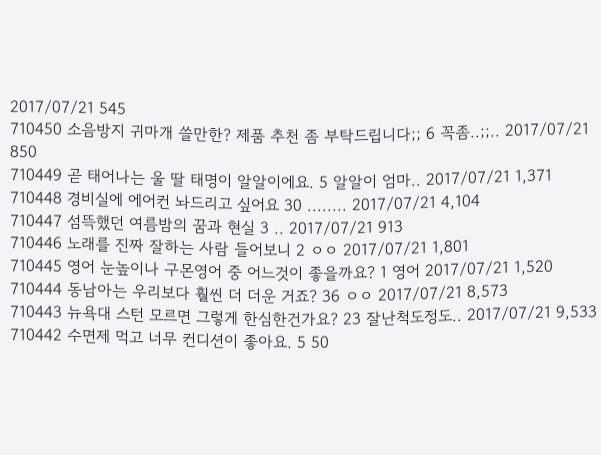2017/07/21 545
710450 소음방지 귀마개 쓸만한? 제품 추천 좀 부탁드립니다;; 6 꼭좀..;;.. 2017/07/21 850
710449 곧 태어나는 울 딸 태명이 알알이에요. 5 알알이 엄마.. 2017/07/21 1,371
710448 경비실에 에어컨 놔드리고 싶어요 30 ........ 2017/07/21 4,104
710447 섬뜩했던 여름밤의 꿈과 현실 3 .. 2017/07/21 913
710446 노래를 진짜 잘하는 사람 들어보니 2 ㅇㅇ 2017/07/21 1,801
710445 영어 눈높이나 구몬영어 중 어느것이 좋을까요? 1 영어 2017/07/21 1,520
710444 동남아는 우리보다 훨씬 더 더운 거죠? 36 ㅇㅇ 2017/07/21 8,573
710443 뉴욕대 스턴 모르면 그렇게 한심한건가요? 23 잘난척도정도.. 2017/07/21 9,533
710442 수면제 먹고 너무 컨디션이 좋아요. 5 50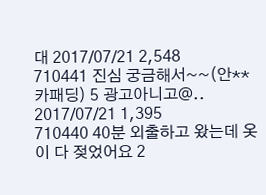대 2017/07/21 2,548
710441 진심 궁금해서~~(안**카패딩) 5 광고아니고@.. 2017/07/21 1,395
710440 40분 외출하고 왔는데 옷이 다 젖었어요 2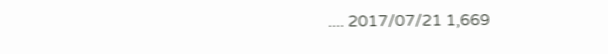.... 2017/07/21 1,669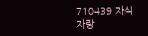710439 자식 자랑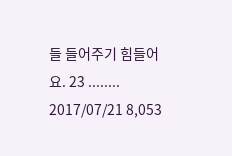들 들어주기 힘들어요. 23 ........ 2017/07/21 8,053